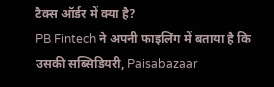टैक्स ऑर्डर में क्या है?
PB Fintech ने अपनी फाइलिंग में बताया है कि उसकी सब्सिडियरी, Paisabazaar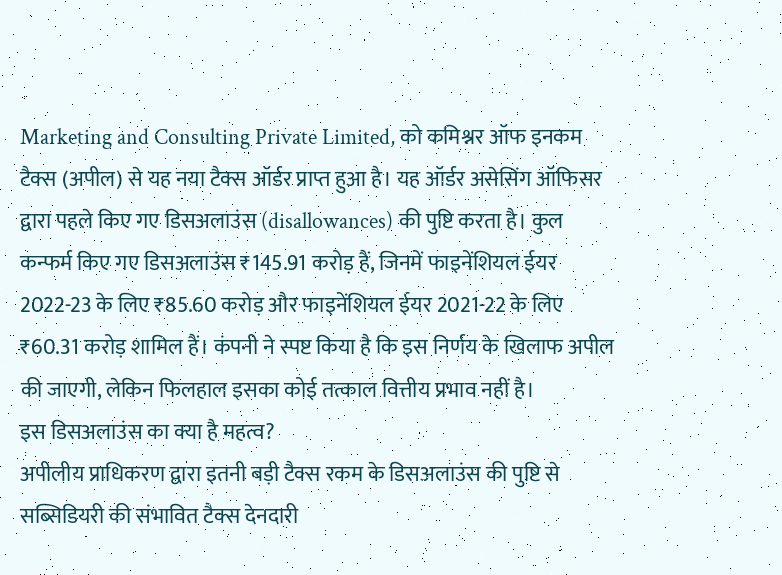Marketing and Consulting Private Limited, को कमिश्नर ऑफ इनकम टैक्स (अपील) से यह नया टैक्स ऑर्डर प्राप्त हुआ है। यह ऑर्डर असेसिंग ऑफिसर द्वारा पहले किए गए डिसअलाउंस (disallowances) की पुष्टि करता है। कुल कन्फर्म किए गए डिसअलाउंस ₹145.91 करोड़ हैं, जिनमें फाइनेंशियल ईयर 2022-23 के लिए ₹85.60 करोड़ और फाइनेंशियल ईयर 2021-22 के लिए ₹60.31 करोड़ शामिल हैं। कंपनी ने स्पष्ट किया है कि इस निर्णय के खिलाफ अपील की जाएगी, लेकिन फिलहाल इसका कोई तत्काल वित्तीय प्रभाव नहीं है।
इस डिसअलाउंस का क्या है महत्व?
अपीलीय प्राधिकरण द्वारा इतनी बड़ी टैक्स रकम के डिसअलाउंस की पुष्टि से सब्सिडियरी की संभावित टैक्स देनदारी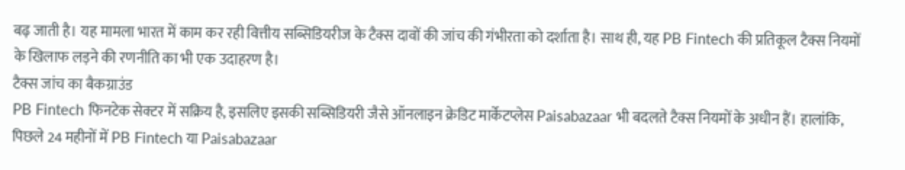बढ़ जाती है। यह मामला भारत में काम कर रही वित्तीय सब्सिडियरीज के टैक्स दावों की जांच की गंभीरता को दर्शाता है। साथ ही, यह PB Fintech की प्रतिकूल टैक्स नियमों के खिलाफ लड़ने की रणनीति का भी एक उदाहरण है।
टैक्स जांच का बैकग्राउंड
PB Fintech फिनटेक सेक्टर में सक्रिय है, इसलिए इसकी सब्सिडियरी जैसे ऑनलाइन क्रेडिट मार्केटप्लेस Paisabazaar भी बदलते टैक्स नियमों के अधीन हैं। हालांकि, पिछले 24 महीनों में PB Fintech या Paisabazaar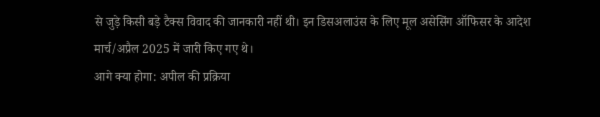से जुड़े किसी बड़े टैक्स विवाद की जानकारी नहीं थी। इन डिसअलाउंस के लिए मूल असेसिंग ऑफिसर के आदेश मार्च/अप्रैल 2025 में जारी किए गए थे।
आगे क्या होगा: अपील की प्रक्रिया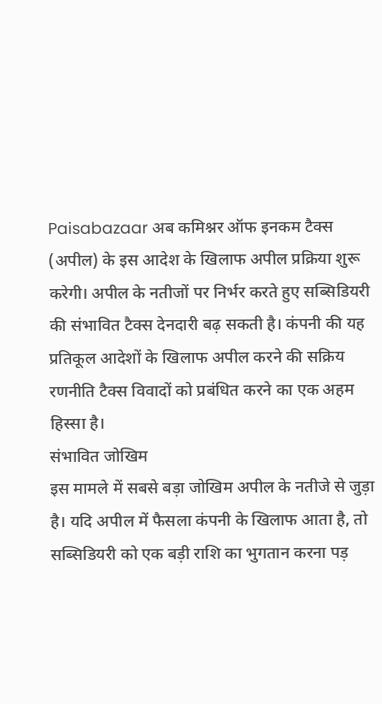Paisabazaar अब कमिश्नर ऑफ इनकम टैक्स (अपील) के इस आदेश के खिलाफ अपील प्रक्रिया शुरू करेगी। अपील के नतीजों पर निर्भर करते हुए सब्सिडियरी की संभावित टैक्स देनदारी बढ़ सकती है। कंपनी की यह प्रतिकूल आदेशों के खिलाफ अपील करने की सक्रिय रणनीति टैक्स विवादों को प्रबंधित करने का एक अहम हिस्सा है।
संभावित जोखिम
इस मामले में सबसे बड़ा जोखिम अपील के नतीजे से जुड़ा है। यदि अपील में फैसला कंपनी के खिलाफ आता है, तो सब्सिडियरी को एक बड़ी राशि का भुगतान करना पड़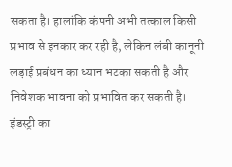सकता है। हालांकि कंपनी अभी तत्काल किसी प्रभाव से इनकार कर रही है, लेकिन लंबी कानूनी लड़ाई प्रबंधन का ध्यान भटका सकती है और निवेशक भावना को प्रभावित कर सकती है।
इंडस्ट्री का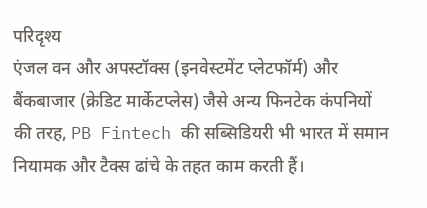परिदृश्य
एंजल वन और अपस्टॉक्स (इनवेस्टमेंट प्लेटफॉर्म) और बैंकबाजार (क्रेडिट मार्केटप्लेस) जैसे अन्य फिनटेक कंपनियों की तरह, PB Fintech की सब्सिडियरी भी भारत में समान नियामक और टैक्स ढांचे के तहत काम करती हैं।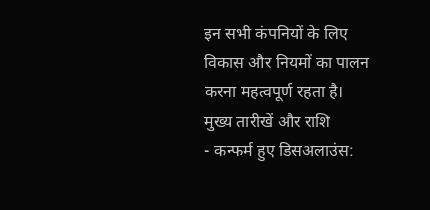इन सभी कंपनियों के लिए विकास और नियमों का पालन करना महत्वपूर्ण रहता है।
मुख्य तारीखें और राशि
- कन्फर्म हुए डिसअलाउंस: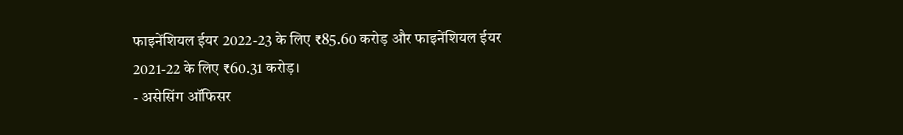फाइनेंशियल ईयर 2022-23 के लिए ₹85.60 करोड़ और फाइनेंशियल ईयर 2021-22 के लिए ₹60.31 करोड़।
- असेसिंग ऑफिसर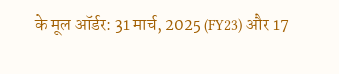के मूल ऑर्डर: 31 मार्च, 2025 (FY23) और 17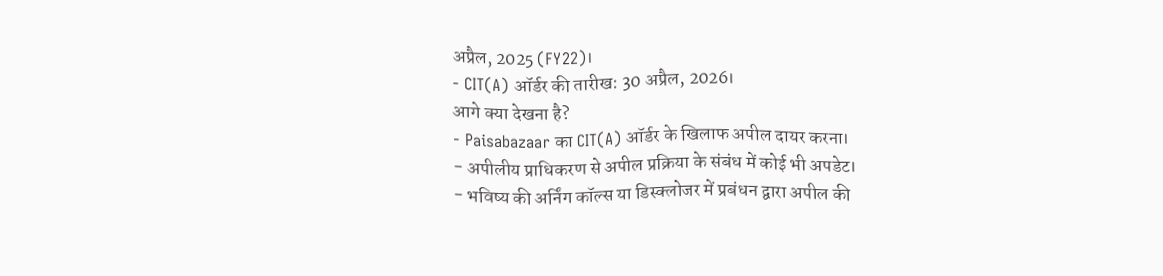अप्रैल, 2025 (FY22)।
- CIT(A) ऑर्डर की तारीख: 30 अप्रैल, 2026।
आगे क्या देखना है?
- Paisabazaar का CIT(A) ऑर्डर के खिलाफ अपील दायर करना।
- अपीलीय प्राधिकरण से अपील प्रक्रिया के संबंध में कोई भी अपडेट।
- भविष्य की अर्निंग कॉल्स या डिस्क्लोजर में प्रबंधन द्वारा अपील की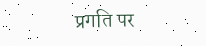प्रगति पर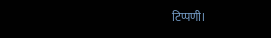टिप्पणी।